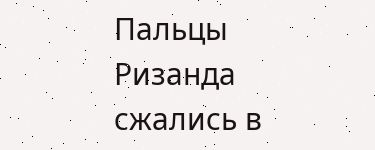Пальцы Ризанда сжались в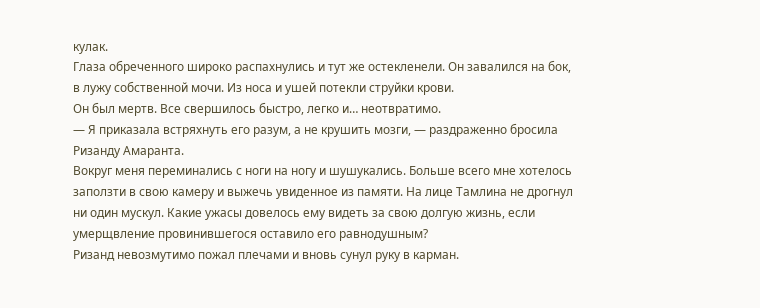кулак.
Глаза обреченного широко распахнулись и тут же остекленели. Он завалился на бок, в лужу собственной мочи. Из носа и ушей потекли струйки крови.
Он был мертв. Все свершилось быстро, легко и… неотвратимо.
— Я приказала встряхнуть его разум, а не крушить мозги, — раздраженно бросила Ризанду Амаранта.
Вокруг меня переминались с ноги на ногу и шушукались. Больше всего мне хотелось заползти в свою камеру и выжечь увиденное из памяти. На лице Тамлина не дрогнул ни один мускул. Какие ужасы довелось ему видеть за свою долгую жизнь, если умерщвление провинившегося оставило его равнодушным?
Ризанд невозмутимо пожал плечами и вновь сунул руку в карман.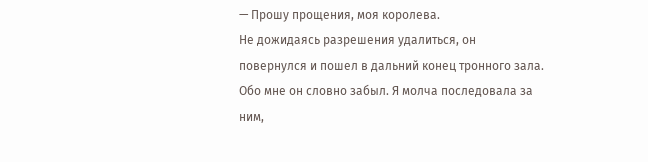— Прошу прощения, моя королева.
Не дожидаясь разрешения удалиться, он повернулся и пошел в дальний конец тронного зала. Обо мне он словно забыл. Я молча последовала за ним,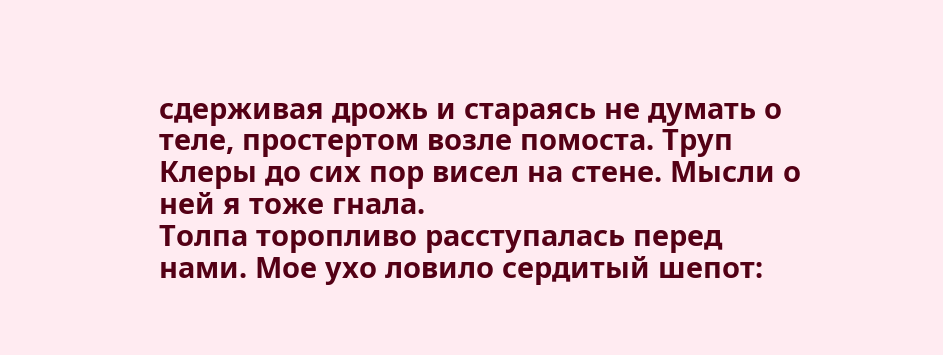сдерживая дрожь и стараясь не думать о теле, простертом возле помоста. Труп Клеры до сих пор висел на стене. Мысли о ней я тоже гнала.
Толпа торопливо расступалась перед нами. Мое ухо ловило сердитый шепот: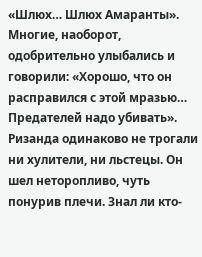«Шлюх… Шлюх Амаранты». Многие, наоборот, одобрительно улыбались и говорили: «Хорошо, что он расправился с этой мразью… Предателей надо убивать».
Ризанда одинаково не трогали ни хулители, ни льстецы. Он шел неторопливо, чуть понурив плечи. Знал ли кто-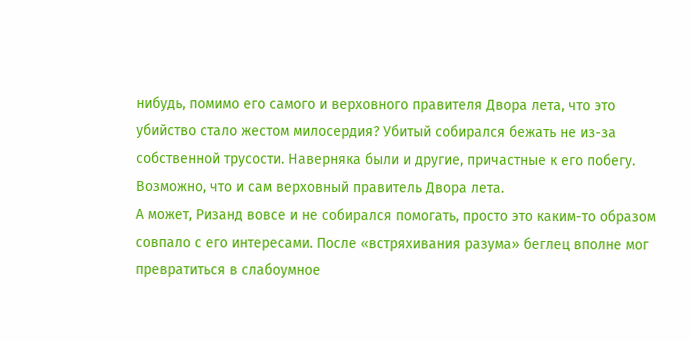нибудь, помимо его самого и верховного правителя Двора лета, что это убийство стало жестом милосердия? Убитый собирался бежать не из-за собственной трусости. Наверняка были и другие, причастные к его побегу. Возможно, что и сам верховный правитель Двора лета.
А может, Ризанд вовсе и не собирался помогать, просто это каким-то образом совпало с его интересами. После «встряхивания разума» беглец вполне мог превратиться в слабоумное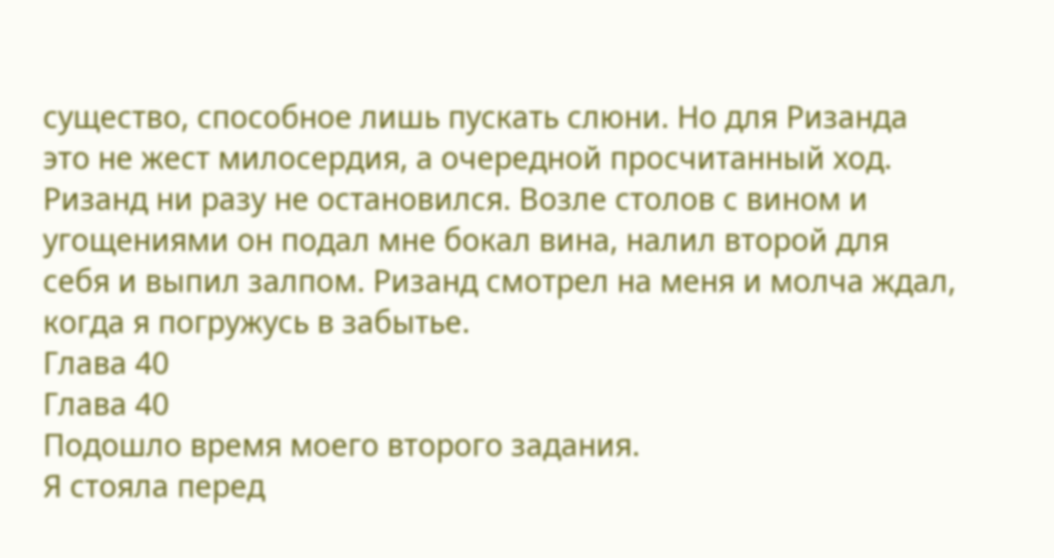существо, способное лишь пускать слюни. Но для Ризанда это не жест милосердия, а очередной просчитанный ход.
Ризанд ни разу не остановился. Возле столов с вином и угощениями он подал мне бокал вина, налил второй для себя и выпил залпом. Ризанд смотрел на меня и молча ждал, когда я погружусь в забытье.
Глава 40
Глава 40
Подошло время моего второго задания.
Я стояла перед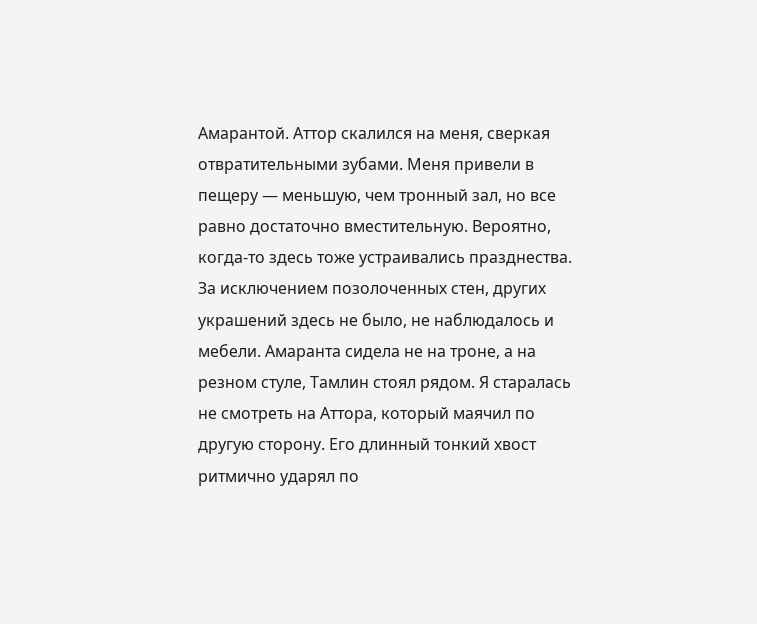Амарантой. Аттор скалился на меня, сверкая отвратительными зубами. Меня привели в пещеру — меньшую, чем тронный зал, но все равно достаточно вместительную. Вероятно, когда-то здесь тоже устраивались празднества. За исключением позолоченных стен, других украшений здесь не было, не наблюдалось и мебели. Амаранта сидела не на троне, а на резном стуле, Тамлин стоял рядом. Я старалась не смотреть на Аттора, который маячил по другую сторону. Его длинный тонкий хвост ритмично ударял по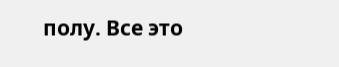полу. Все это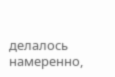делалось намеренно,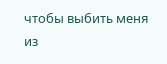чтобы выбить меня из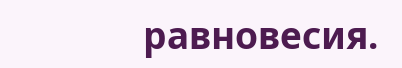равновесия.